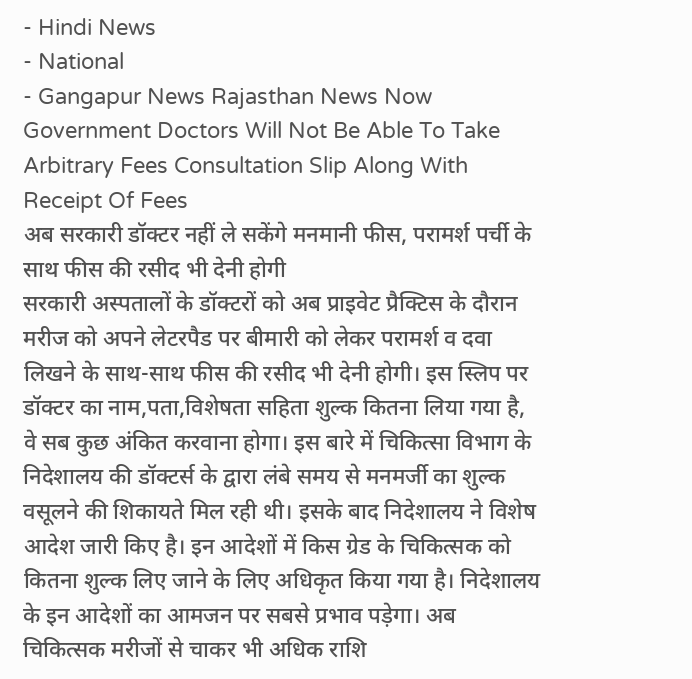- Hindi News
- National
- Gangapur News Rajasthan News Now Government Doctors Will Not Be Able To Take Arbitrary Fees Consultation Slip Along With Receipt Of Fees
अब सरकारी डॉक्टर नहीं ले सकेंगे मनमानी फीस, परामर्श पर्ची के साथ फीस की रसीद भी देनी होगी
सरकारी अस्पतालों के डॉक्टरों को अब प्राइवेट प्रैक्टिस के दौरान मरीज को अपने लेटरपैड पर बीमारी को लेकर परामर्श व दवा लिखने के साथ-साथ फीस की रसीद भी देनी होगी। इस स्लिप पर डॉक्टर का नाम,पता,विशेषता सहिता शुल्क कितना लिया गया है, वे सब कुछ अंकित करवाना होगा। इस बारे में चिकित्सा विभाग के निदेशालय की डॉक्टर्स के द्वारा लंबे समय से मनमर्जी का शुल्क वसूलने की शिकायते मिल रही थी। इसके बाद निदेशालय ने विशेष आदेश जारी किए है। इन आदेशों में किस ग्रेड के चिकित्सक को कितना शुल्क लिए जाने के लिए अधिकृत किया गया है। निदेशालय के इन आदेशों का आमजन पर सबसे प्रभाव पड़ेगा। अब चिकित्सक मरीजों से चाकर भी अधिक राशि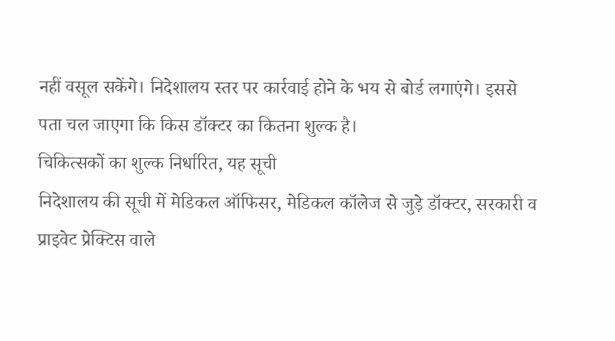नहीं वसूल सकेंगे। निदेशालय स्तर पर कार्रवाई होने के भय से बोर्ड लगाएंगे। इससे पता चल जाएगा कि किस डॉक्टर का कितना शुल्क है।
चिकित्सकों का शुल्क निर्धारित, यह सूची
निदेशालय की सूची में मेडिकल ऑफिसर, मेडिकल कॉलेज से जुड़े डॉक्टर, सरकारी व प्राइवेट प्रेक्टिस वाले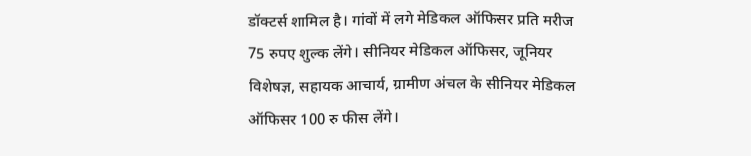डॉक्टर्स शामिल है। गांवों में लगे मेडिकल ऑफिसर प्रति मरीज 75 रुपए शुल्क लेंगे। सीनियर मेडिकल ऑफिसर, जूनियर विशेषज्ञ, सहायक आचार्य, ग्रामीण अंचल के सीनियर मेडिकल ऑफिसर 100 रु फीस लेंगे।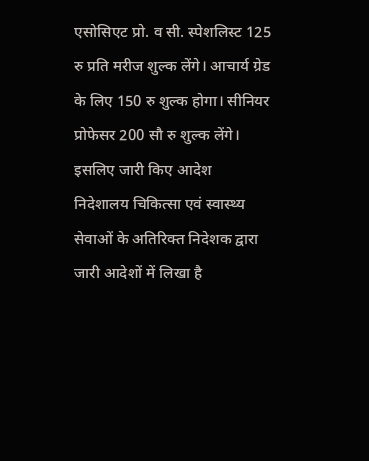एसोसिएट प्रो. व सी. स्पेशलिस्ट 125 रु प्रति मरीज शुल्क लेंगे। आचार्य ग्रेड के लिए 150 रु शुल्क होगा। सीनियर प्रोफेसर 200 सौ रु शुल्क लेंगे।
इसलिए जारी किए आदेश
निदेशालय चिकित्सा एवं स्वास्थ्य सेवाओं के अतिरिक्त निदेशक द्वारा जारी आदेशों में लिखा है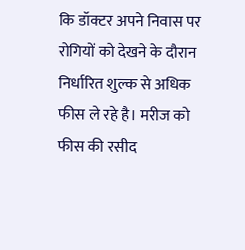कि डॉक्टर अपने निवास पर रोगियों को देखने के दौरान निर्धारित शुल्क से अधिक फीस ले रहे है। मरीज को फीस की रसीद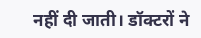नहीं दी जाती। डॉक्टरों ने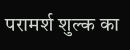परामर्श शुल्क का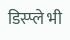डिस्प्ले भी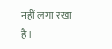नहीं लगा रखा है।